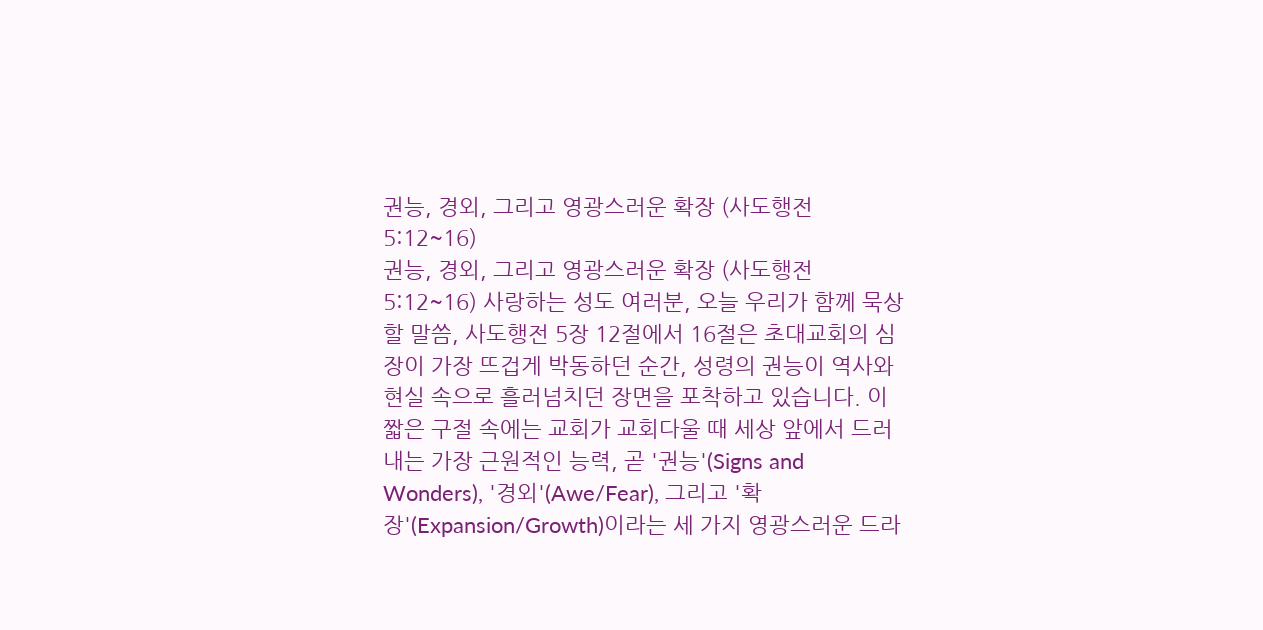권능, 경외, 그리고 영광스러운 확장 (사도행전 5:12~16)
권능, 경외, 그리고 영광스러운 확장 (사도행전 5:12~16) 사랑하는 성도 여러분, 오늘 우리가 함께 묵상할 말씀, 사도행전 5장 12절에서 16절은 초대교회의 심장이 가장 뜨겁게 박동하던 순간, 성령의 권능이 역사와 현실 속으로 흘러넘치던 장면을 포착하고 있습니다. 이 짧은 구절 속에는 교회가 교회다울 때 세상 앞에서 드러내는 가장 근원적인 능력, 곧 '권능'(Signs and Wonders), '경외'(Awe/Fear), 그리고 '확장'(Expansion/Growth)이라는 세 가지 영광스러운 드라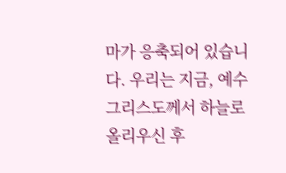마가 응축되어 있습니다. 우리는 지금, 예수 그리스도께서 하늘로 올리우신 후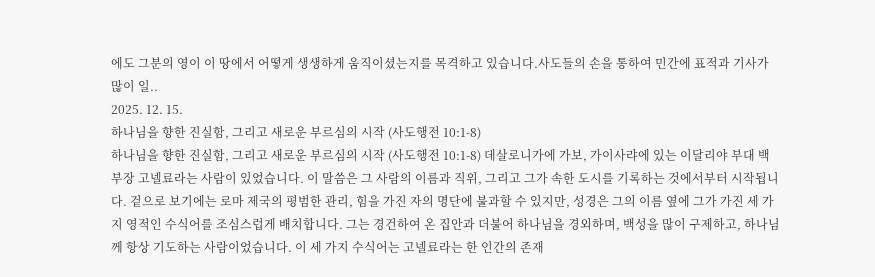에도 그분의 영이 이 땅에서 어떻게 생생하게 움직이셨는지를 목격하고 있습니다.사도들의 손을 통하여 민간에 표적과 기사가 많이 일..
2025. 12. 15.
하나님을 향한 진실함, 그리고 새로운 부르심의 시작 (사도행전 10:1-8)
하나님을 향한 진실함, 그리고 새로운 부르심의 시작 (사도행전 10:1-8) 데살로니가에 가보, 가이사랴에 있는 이달리야 부대 백부장 고넬료라는 사람이 있었습니다. 이 말씀은 그 사람의 이름과 직위, 그리고 그가 속한 도시를 기록하는 것에서부터 시작됩니다. 겉으로 보기에는 로마 제국의 평범한 관리, 힘을 가진 자의 명단에 불과할 수 있지만, 성경은 그의 이름 옆에 그가 가진 세 가지 영적인 수식어를 조심스럽게 배치합니다. 그는 경건하여 온 집안과 더불어 하나님을 경외하며, 백성을 많이 구제하고, 하나님께 항상 기도하는 사람이었습니다. 이 세 가지 수식어는 고넬료라는 한 인간의 존재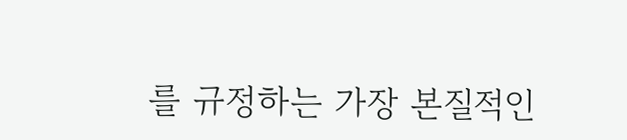를 규정하는 가장 본질적인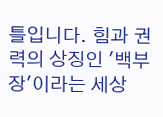틀입니다. 힘과 권력의 상징인 '백부장'이라는 세상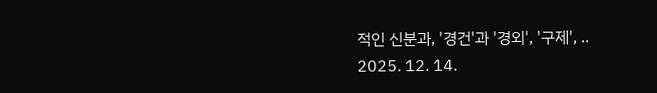적인 신분과, '경건'과 '경외', '구제', ..
2025. 12. 14.